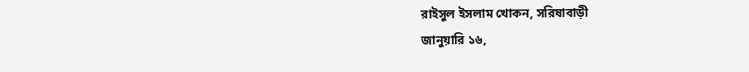রাইসুল ইসলাম খোকন, সরিষাবাড়ী
জানুয়ারি ১৬,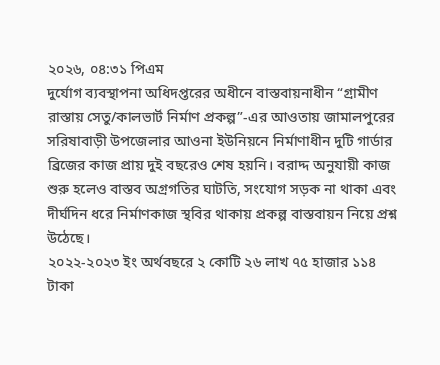২০২৬, ০৪:৩১ পিএম
দুর্যোগ ব্যবস্থাপনা অধিদপ্তরের অধীনে বাস্তবায়নাধীন “গ্রামীণ রাস্তায় সেতু/কালভার্ট নির্মাণ প্রকল্প”-এর আওতায় জামালপুরের সরিষাবাড়ী উপজেলার আওনা ইউনিয়নে নির্মাণাধীন দুটি গার্ডার ব্রিজের কাজ প্রায় দুই বছরেও শেষ হয়নি। বরাদ্দ অনুযায়ী কাজ শুরু হলেও বাস্তব অগ্রগতির ঘাটতি, সংযোগ সড়ক না থাকা এবং দীর্ঘদিন ধরে নির্মাণকাজ স্থবির থাকায় প্রকল্প বাস্তবায়ন নিয়ে প্রশ্ন উঠেছে।
২০২২-২০২৩ ইং অর্থবছরে ২ কোটি ২৬ লাখ ৭৫ হাজার ১১৪ টাকা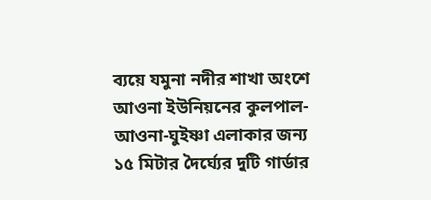ব্যয়ে যমুনা নদীর শাখা অংশে আওনা ইউনিয়নের কুলপাল-আওনা-ঘুইষ্ণা এলাকার জন্য ১৫ মিটার দৈর্ঘ্যের দুটি গার্ডার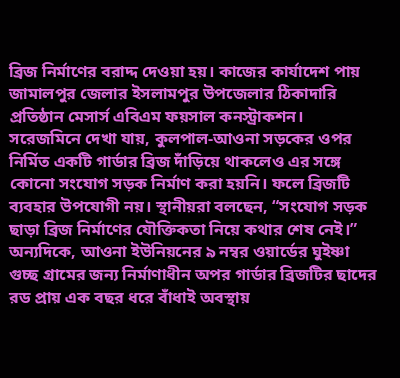ব্রিজ নির্মাণের বরাদ্দ দেওয়া হয়। কাজের কার্যাদেশ পায় জামালপুর জেলার ইসলামপুর উপজেলার ঠিকাদারি প্রতিষ্ঠান মেসার্স এবিএম ফয়সাল কনস্ট্রাকশন।
সরেজমিনে দেখা যায়, কুলপাল-আওনা সড়কের ওপর নির্মিত একটি গার্ডার ব্রিজ দাঁড়িয়ে থাকলেও এর সঙ্গে কোনো সংযোগ সড়ক নির্মাণ করা হয়নি। ফলে ব্রিজটি ব্যবহার উপযোগী নয়। স্থানীয়রা বলছেন, “সংযোগ সড়ক ছাড়া ব্রিজ নির্মাণের যৌক্তিকতা নিয়ে কথার শেষ নেই।”
অন্যদিকে, আওনা ইউনিয়নের ৯ নম্বর ওয়ার্ডের ঘুইষ্ণা গুচ্ছ গ্রামের জন্য নির্মাণাধীন অপর গার্ডার ব্রিজটির ছাদের রড প্রায় এক বছর ধরে বাঁধাই অবস্থায়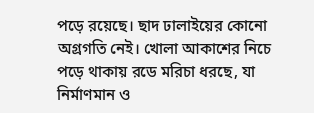পড়ে রয়েছে। ছাদ ঢালাইয়ের কোনো অগ্রগতি নেই। খোলা আকাশের নিচে পড়ে থাকায় রডে মরিচা ধরছে, যা নির্মাণমান ও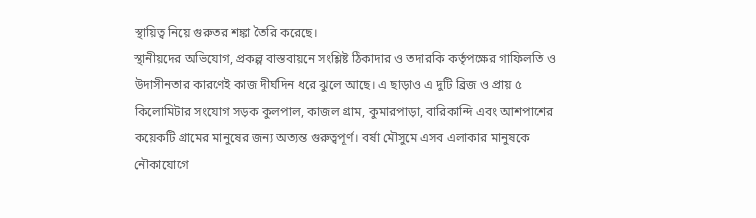স্থায়িত্ব নিয়ে গুরুতর শঙ্কা তৈরি করেছে।
স্থানীয়দের অভিযোগ, প্রকল্প বাস্তবায়নে সংশ্লিষ্ট ঠিকাদার ও তদারকি কর্তৃপক্ষের গাফিলতি ও উদাসীনতার কারণেই কাজ দীর্ঘদিন ধরে ঝুলে আছে। এ ছাড়াও এ দুটি ব্রিজ ও প্রায় ৫ কিলোমিটার সংযোগ সড়ক কুলপাল, কাজল গ্রাম, কুমারপাড়া, বারিকান্দি এবং আশপাশের কয়েকটি গ্রামের মানুষের জন্য অত্যন্ত গুরুত্বপূর্ণ। বর্ষা মৌসুমে এসব এলাকার মানুষকে নৌকাযোগে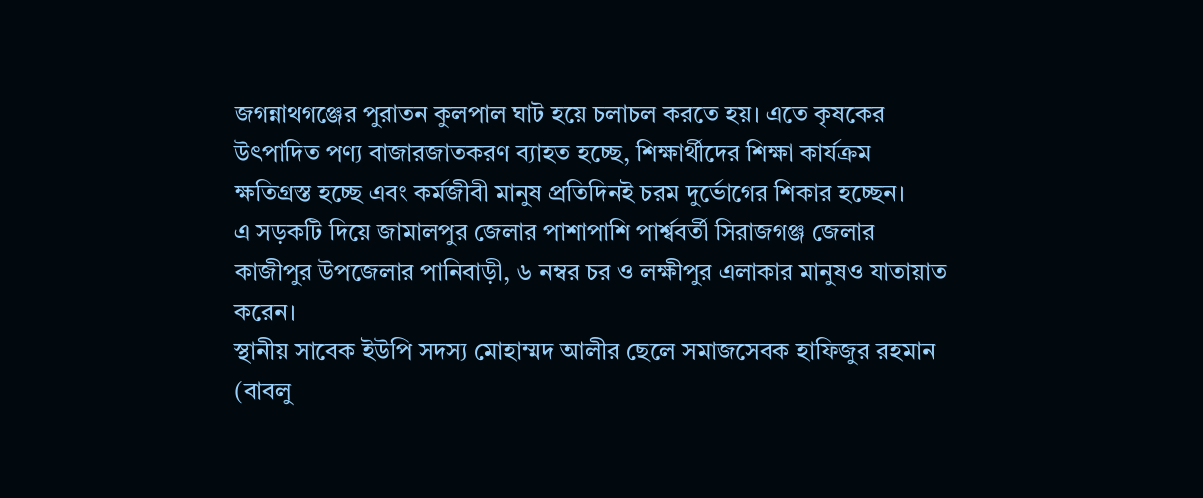জগন্নাথগঞ্জের পুরাতন কুলপাল ঘাট হয়ে চলাচল করতে হয়। এতে কৃষকের উৎপাদিত পণ্য বাজারজাতকরণ ব্যাহত হচ্ছে, শিক্ষার্থীদের শিক্ষা কার্যক্রম ক্ষতিগ্রস্ত হচ্ছে এবং কর্মজীবী মানুষ প্রতিদিনই চরম দুর্ভোগের শিকার হচ্ছেন।
এ সড়কটি দিয়ে জামালপুর জেলার পাশাপাশি পার্শ্ববর্তী সিরাজগঞ্জ জেলার কাজীপুর উপজেলার পানিবাড়ী, ৬ নম্বর চর ও লক্ষীপুর এলাকার মানুষও যাতায়াত করেন।
স্থানীয় সাবেক ইউপি সদস্য মোহাম্মদ আলীর ছেলে সমাজসেবক হাফিজুর রহমান (বাবলু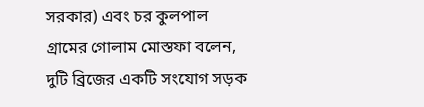সরকার) এবং চর কুলপাল গ্রামের গোলাম মোস্তফা বলেন, দুটি ব্রিজের একটি সংযোগ সড়ক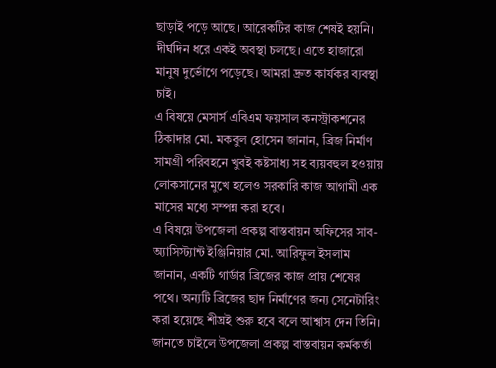ছাড়াই পড়ে আছে। আরেকটির কাজ শেষই হয়নি। দীর্ঘদিন ধরে একই অবস্থা চলছে। এতে হাজারো মানুষ দুর্ভোগে পড়েছে। আমরা দ্রুত কার্যকর ব্যবস্থা চাই।
এ বিষয়ে মেসার্স এবিএম ফয়সাল কনস্ট্রাকশনের ঠিকাদার মো. মকবুল হোসেন জানান, ব্রিজ নির্মাণ সামগ্রী পরিবহনে খুবই কষ্টসাধ্য সহ ব্যয়বহুল হওয়ায় লোকসানের মুখে হলেও সরকারি কাজ আগামী এক মাসের মধ্যে সম্পন্ন করা হবে।
এ বিষয়ে উপজেলা প্রকল্প বাস্তবায়ন অফিসের সাব-অ্যাসিস্ট্যান্ট ইঞ্জিনিয়ার মো. আরিফুল ইসলাম জানান, একটি গার্ডার ব্রিজের কাজ প্রায় শেষের পথে। অন্যটি ব্রিজের ছাদ নির্মাণের জন্য সেনেটারিং করা হয়েছে শীঘ্রই শুরু হবে বলে আশ্বাস দেন তিনি।
জানতে চাইলে উপজেলা প্রকল্প বাস্তবায়ন কর্মকর্তা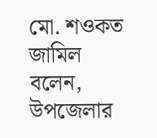মো. শওকত জামিল বলেন, উপজেলার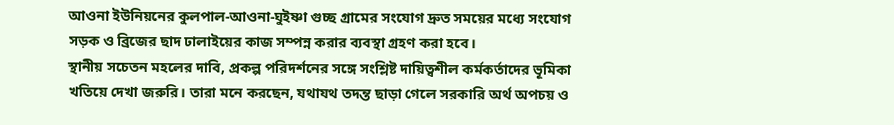আওনা ইউনিয়নের কুলপাল-আওনা-ঘুইষ্ণা গুচ্ছ গ্রামের সংযোগ দ্রুত সময়ের মধ্যে সংযোগ সড়ক ও ব্রিজের ছাদ ঢালাইয়ের কাজ সম্পন্ন করার ব্যবস্থা গ্রহণ করা হবে।
স্থানীয় সচেতন মহলের দাবি, প্রকল্প পরিদর্শনের সঙ্গে সংশ্লিষ্ট দায়িত্বশীল কর্মকর্তাদের ভূমিকা খতিয়ে দেখা জরুরি। তারা মনে করছেন, যথাযথ তদন্ত ছাড়া গেলে সরকারি অর্থ অপচয় ও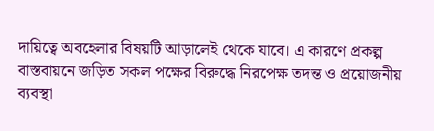দায়িত্বে অবহেলার বিষয়টি আড়ালেই থেকে যাবে। এ কারণে প্রকল্প বাস্তবায়নে জড়িত সকল পক্ষের বিরুদ্ধে নিরপেক্ষ তদন্ত ও প্রয়োজনীয় ব্যবস্থা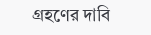গ্রহণের দাবি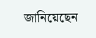জানিয়েছেন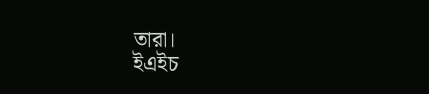তারা।
ইএইচ